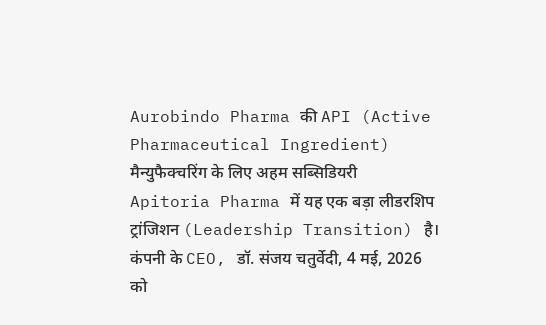Aurobindo Pharma की API (Active Pharmaceutical Ingredient) मैन्युफैक्चरिंग के लिए अहम सब्सिडियरी Apitoria Pharma में यह एक बड़ा लीडरशिप ट्रांजिशन (Leadership Transition) है। कंपनी के CEO, डॉ. संजय चतुर्वेदी, 4 मई, 2026 को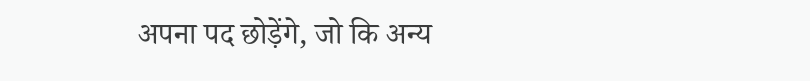अपना पद छोड़ेंगे, जो कि अन्य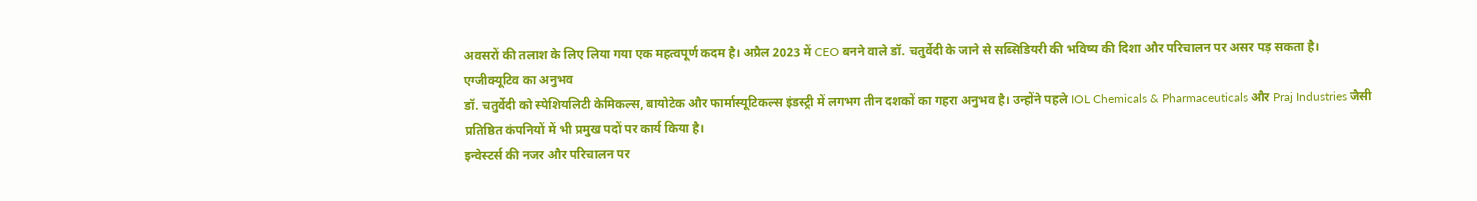अवसरों की तलाश के लिए लिया गया एक महत्वपूर्ण कदम है। अप्रैल 2023 में CEO बनने वाले डॉ. चतुर्वेदी के जाने से सब्सिडियरी की भविष्य की दिशा और परिचालन पर असर पड़ सकता है।
एग्जीक्यूटिव का अनुभव
डॉ. चतुर्वेदी को स्पेशियलिटी केमिकल्स, बायोटेक और फार्मास्यूटिकल्स इंडस्ट्री में लगभग तीन दशकों का गहरा अनुभव है। उन्होंने पहले IOL Chemicals & Pharmaceuticals और Praj Industries जैसी प्रतिष्ठित कंपनियों में भी प्रमुख पदों पर कार्य किया है।
इन्वेस्टर्स की नजर और परिचालन पर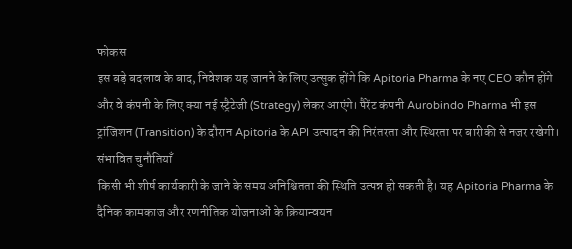फोकस
इस बड़े बदलाव के बाद, निवेशक यह जानने के लिए उत्सुक होंगे कि Apitoria Pharma के नए CEO कौन होंगे और वे कंपनी के लिए क्या नई स्ट्रैटेजी (Strategy) लेकर आएंगे। पैरेंट कंपनी Aurobindo Pharma भी इस ट्रांजिशन (Transition) के दौरान Apitoria के API उत्पादन की निरंतरता और स्थिरता पर बारीकी से नजर रखेगी।
संभावित चुनौतियाँ
किसी भी शीर्ष कार्यकारी के जाने के समय अनिश्चितता की स्थिति उत्पन्न हो सकती है। यह Apitoria Pharma के दैनिक कामकाज और रणनीतिक योजनाओं के क्रियान्वयन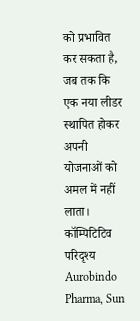को प्रभावित कर सकता है, जब तक कि एक नया लीडर स्थापित होकर अपनी योजनाओं को अमल में नहीं लाता।
कॉम्पिटिटिव परिदृश्य
Aurobindo Pharma, Sun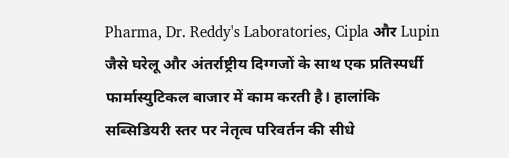Pharma, Dr. Reddy's Laboratories, Cipla और Lupin जैसे घरेलू और अंतर्राष्ट्रीय दिग्गजों के साथ एक प्रतिस्पर्धी फार्मास्युटिकल बाजार में काम करती है। हालांकि सब्सिडियरी स्तर पर नेतृत्व परिवर्तन की सीधे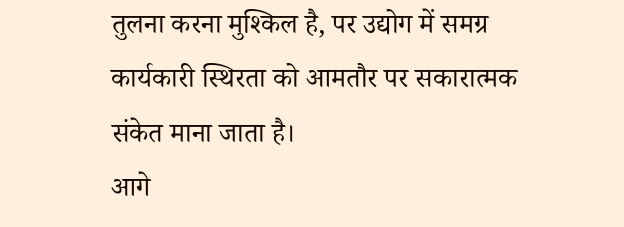तुलना करना मुश्किल है, पर उद्योग में समग्र कार्यकारी स्थिरता को आमतौर पर सकारात्मक संकेत माना जाता है।
आगे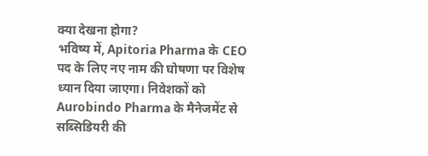क्या देखना होगा?
भविष्य में, Apitoria Pharma के CEO पद के लिए नए नाम की घोषणा पर विशेष ध्यान दिया जाएगा। निवेशकों को Aurobindo Pharma के मैनेजमेंट से सब्सिडियरी की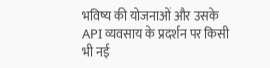भविष्य की योजनाओं और उसके API व्यवसाय के प्रदर्शन पर किसी भी नई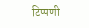टिप्पणी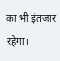का भी इंतजार रहेगा।